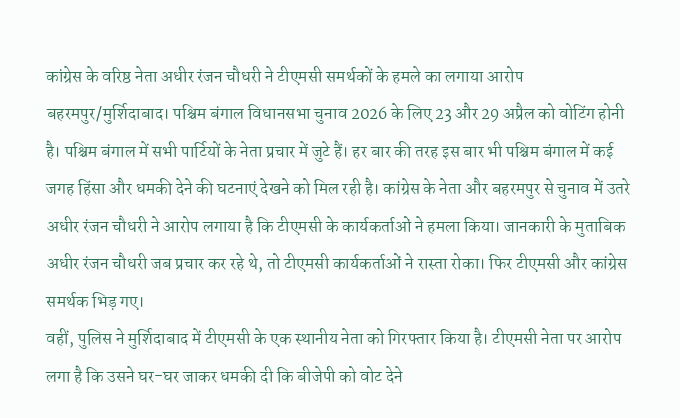कांग्रेस के वरिष्ठ नेता अधीर रंजन चौधरी ने टीएमसी समर्थकों के हमले का लगाया आरोप
बहरमपुर/मुर्शिदाबाद। पश्चिम बंगाल विधानसभा चुनाव 2026 के लिए 23 और 29 अप्रैल को वोटिंग होनी है। पश्चिम बंगाल में सभी पार्टियों के नेता प्रचार में जुटे हैं। हर बार की तरह इस बार भी पश्चिम बंगाल में कई जगह हिंसा और धमकी देने की घटनाएं देखने को मिल रही है। कांग्रेस के नेता और बहरमपुर से चुनाव में उतरे अधीर रंजन चौधरी ने आरोप लगाया है कि टीएमसी के कार्यकर्ताओं ने हमला किया। जानकारी के मुताबिक अधीर रंजन चौधरी जब प्रचार कर रहे थे, तो टीएमसी कार्यकर्ताओं ने रास्ता रोका। फिर टीएमसी और कांग्रेस समर्थक भिड़ गए।
वहीं, पुलिस ने मुर्शिदाबाद में टीएमसी के एक स्थानीय नेता को गिरफ्तार किया है। टीएमसी नेता पर आरोप लगा है कि उसने घर-घर जाकर धमकी दी कि बीजेपी को वोट देने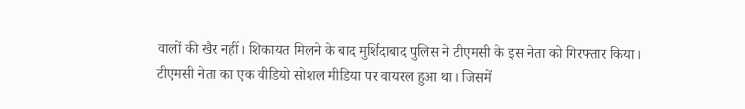वालों की खैर नहीं। शिकायत मिलने के बाद मुर्शिदाबाद पुलिस ने टीएमसी के इस नेता को गिरफ्तार किया। टीएमसी नेता का एक वीडियो सोशल मीडिया पर वायरल हुआ था। जिसमें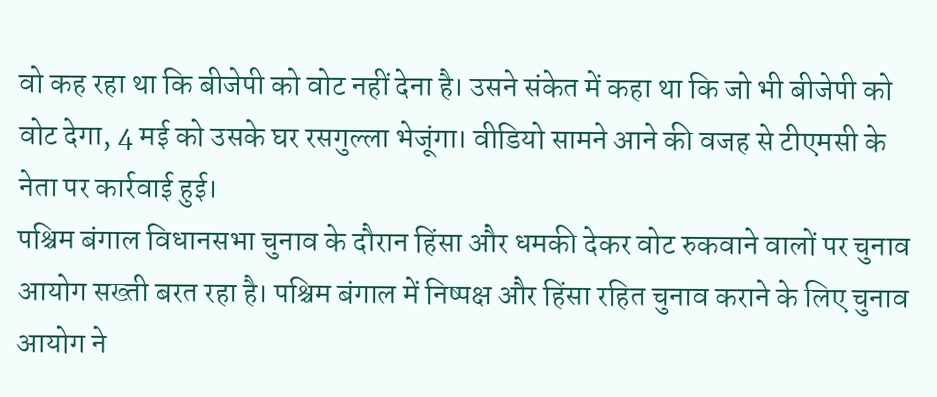वो कह रहा था कि बीजेपी को वोट नहीं देना है। उसने संकेत में कहा था कि जो भी बीजेपी को वोट देगा, 4 मई को उसके घर रसगुल्ला भेजूंगा। वीडियो सामने आने की वजह से टीएमसी के नेता पर कार्रवाई हुई।
पश्चिम बंगाल विधानसभा चुनाव के दौरान हिंसा और धमकी देकर वोट रुकवाने वालों पर चुनाव आयोग सख्ती बरत रहा है। पश्चिम बंगाल में निष्पक्ष और हिंसा रहित चुनाव कराने के लिए चुनाव आयोग ने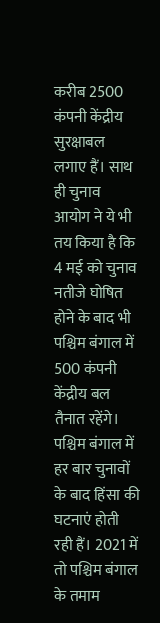करीब 2500 कंपनी केंद्रीय सुरक्षाबल लगाए हैं। साथ ही चुनाव आयोग ने ये भी तय किया है कि 4 मई को चुनाव नतीजे घोषित होने के बाद भी पश्चिम बंगाल में 500 कंपनी केंद्रीय बल तैनात रहेंगे। पश्चिम बंगाल में हर बार चुनावों के बाद हिंसा की घटनाएं होती रही हैं। 2021 में तो पश्चिम बंगाल के तमाम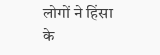लोगों ने हिंसा के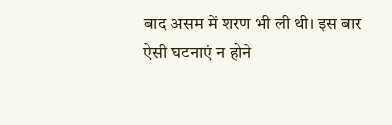बाद असम में शरण भी ली थी। इस बार ऐसी घटनाएं न होने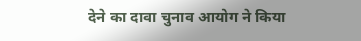देने का दावा चुनाव आयोग ने किया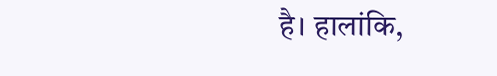है। हालांकि,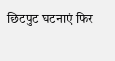छिटपुट घटनाएं फिर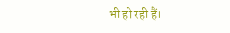भी हो रही हैं।